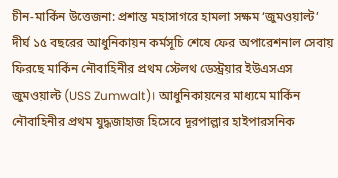চীন-মার্কিন উত্তেজনা: প্রশান্ত মহাসাগরে হামলা সক্ষম ‘জুমওয়াল্ট’
দীর্ঘ ১৫ বছরের আধুনিকায়ন কর্মসূচি শেষে ফের অপারেশনাল সেবায় ফিরছে মার্কিন নৌবাহিনীর প্রথম স্টেলথ ডেস্ট্রয়ার ইউএসএস জুমওয়াল্ট (USS Zumwalt)। আধুনিকায়নের মাধ্যমে মার্কিন নৌবাহিনীর প্রথম যুদ্ধজাহাজ হিসেবে দূরপাল্লার হাইপারসনিক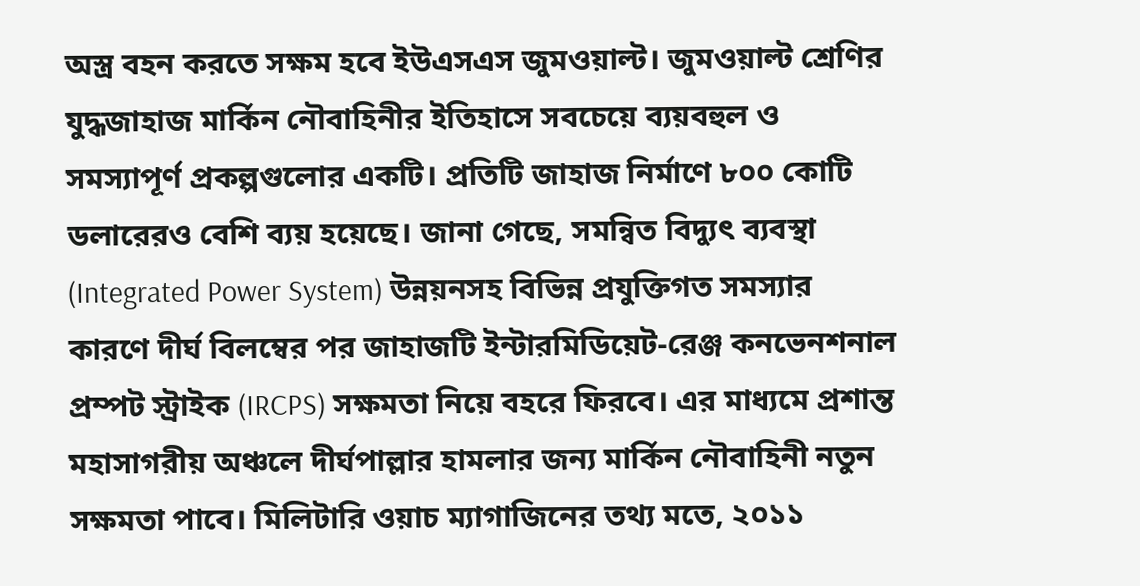অস্ত্র বহন করতে সক্ষম হবে ইউএসএস জুমওয়াল্ট। জুমওয়াল্ট শ্রেণির যুদ্ধজাহাজ মার্কিন নৌবাহিনীর ইতিহাসে সবচেয়ে ব্যয়বহুল ও সমস্যাপূর্ণ প্রকল্পগুলোর একটি। প্রতিটি জাহাজ নির্মাণে ৮০০ কোটি ডলারেরও বেশি ব্যয় হয়েছে। জানা গেছে, সমন্বিত বিদ্যুৎ ব্যবস্থা (Integrated Power System) উন্নয়নসহ বিভিন্ন প্রযুক্তিগত সমস্যার কারণে দীর্ঘ বিলম্বের পর জাহাজটি ইন্টারমিডিয়েট-রেঞ্জ কনভেনশনাল প্রম্পট স্ট্রাইক (IRCPS) সক্ষমতা নিয়ে বহরে ফিরবে। এর মাধ্যমে প্রশান্ত মহাসাগরীয় অঞ্চলে দীর্ঘপাল্লার হামলার জন্য মার্কিন নৌবাহিনী নতুন সক্ষমতা পাবে। মিলিটারি ওয়াচ ম্যাগাজিনের তথ্য মতে, ২০১১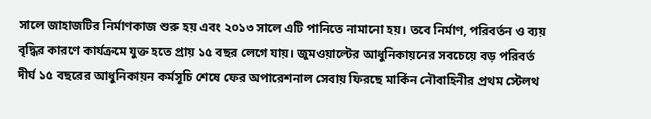সালে জাহাজটির নির্মাণকাজ শুরু হয় এবং ২০১৩ সালে এটি পানিতে নামানো হয়। তবে নির্মাণ, পরিবর্তন ও ব্যয় বৃদ্ধির কারণে কার্যক্রমে যুক্ত হতে প্রায় ১৫ বছর লেগে যায়। জুমওয়াল্টের আধুনিকায়নের সবচেয়ে বড় পরিবর্ত
দীর্ঘ ১৫ বছরের আধুনিকায়ন কর্মসূচি শেষে ফের অপারেশনাল সেবায় ফিরছে মার্কিন নৌবাহিনীর প্রথম স্টেলথ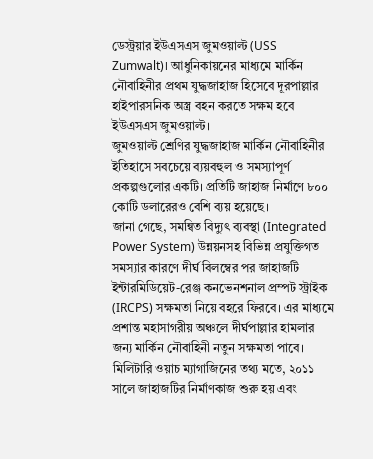ডেস্ট্রয়ার ইউএসএস জুমওয়াল্ট (USS Zumwalt)। আধুনিকায়নের মাধ্যমে মার্কিন নৌবাহিনীর প্রথম যুদ্ধজাহাজ হিসেবে দূরপাল্লার হাইপারসনিক অস্ত্র বহন করতে সক্ষম হবে ইউএসএস জুমওয়াল্ট।
জুমওয়াল্ট শ্রেণির যুদ্ধজাহাজ মার্কিন নৌবাহিনীর ইতিহাসে সবচেয়ে ব্যয়বহুল ও সমস্যাপূর্ণ প্রকল্পগুলোর একটি। প্রতিটি জাহাজ নির্মাণে ৮০০ কোটি ডলারেরও বেশি ব্যয় হয়েছে।
জানা গেছে, সমন্বিত বিদ্যুৎ ব্যবস্থা (Integrated Power System) উন্নয়নসহ বিভিন্ন প্রযুক্তিগত সমস্যার কারণে দীর্ঘ বিলম্বের পর জাহাজটি ইন্টারমিডিয়েট-রেঞ্জ কনভেনশনাল প্রম্পট স্ট্রাইক (IRCPS) সক্ষমতা নিয়ে বহরে ফিরবে। এর মাধ্যমে প্রশান্ত মহাসাগরীয় অঞ্চলে দীর্ঘপাল্লার হামলার জন্য মার্কিন নৌবাহিনী নতুন সক্ষমতা পাবে।
মিলিটারি ওয়াচ ম্যাগাজিনের তথ্য মতে, ২০১১ সালে জাহাজটির নির্মাণকাজ শুরু হয় এবং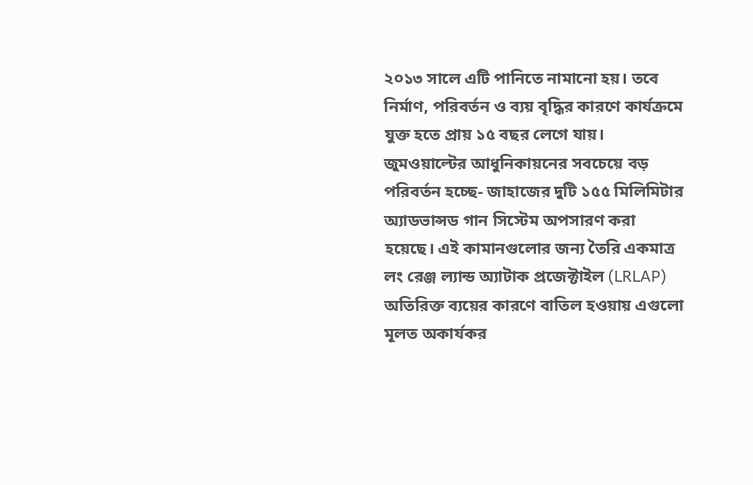২০১৩ সালে এটি পানিতে নামানো হয়। তবে নির্মাণ, পরিবর্তন ও ব্যয় বৃদ্ধির কারণে কার্যক্রমে যুক্ত হতে প্রায় ১৫ বছর লেগে যায়।
জুমওয়াল্টের আধুনিকায়নের সবচেয়ে বড় পরিবর্তন হচ্ছে- জাহাজের দুটি ১৫৫ মিলিমিটার অ্যাডভান্সড গান সিস্টেম অপসারণ করা হয়েছে। এই কামানগুলোর জন্য তৈরি একমাত্র লং রেঞ্জ ল্যান্ড অ্যাটাক প্রজেক্টাইল (LRLAP) অতিরিক্ত ব্যয়ের কারণে বাতিল হওয়ায় এগুলো মূলত অকার্যকর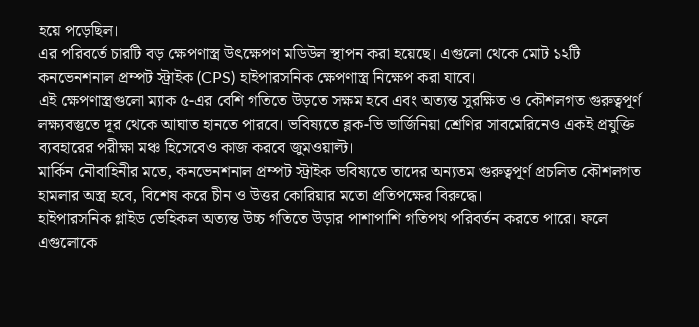হয়ে পড়েছিল।
এর পরিবর্তে চারটি বড় ক্ষেপণাস্ত্র উৎক্ষেপণ মডিউল স্থাপন করা হয়েছে। এগুলো থেকে মোট ১২টি কনভেনশনাল প্রম্পট স্ট্রাইক (CPS) হাইপারসনিক ক্ষেপণাস্ত্র নিক্ষেপ করা যাবে।
এই ক্ষেপণাস্ত্রগুলো ম্যাক ৫-এর বেশি গতিতে উড়তে সক্ষম হবে এবং অত্যন্ত সুরক্ষিত ও কৌশলগত গুরুত্বপূর্ণ লক্ষ্যবস্তুতে দূর থেকে আঘাত হানতে পারবে। ভবিষ্যতে ব্লক-ভি ভার্জিনিয়া শ্রেণির সাবমেরিনেও একই প্রযুক্তি ব্যবহারের পরীক্ষা মঞ্চ হিসেবেও কাজ করবে জুমওয়াল্ট।
মার্কিন নৌবাহিনীর মতে, কনভেনশনাল প্রম্পট স্ট্রাইক ভবিষ্যতে তাদের অন্যতম গুরুত্বপূর্ণ প্রচলিত কৌশলগত হামলার অস্ত্র হবে, বিশেষ করে চীন ও উত্তর কোরিয়ার মতো প্রতিপক্ষের বিরুদ্ধে।
হাইপারসনিক গ্লাইড ভেহিকল অত্যন্ত উচ্চ গতিতে উড়ার পাশাপাশি গতিপথ পরিবর্তন করতে পারে। ফলে এগুলোকে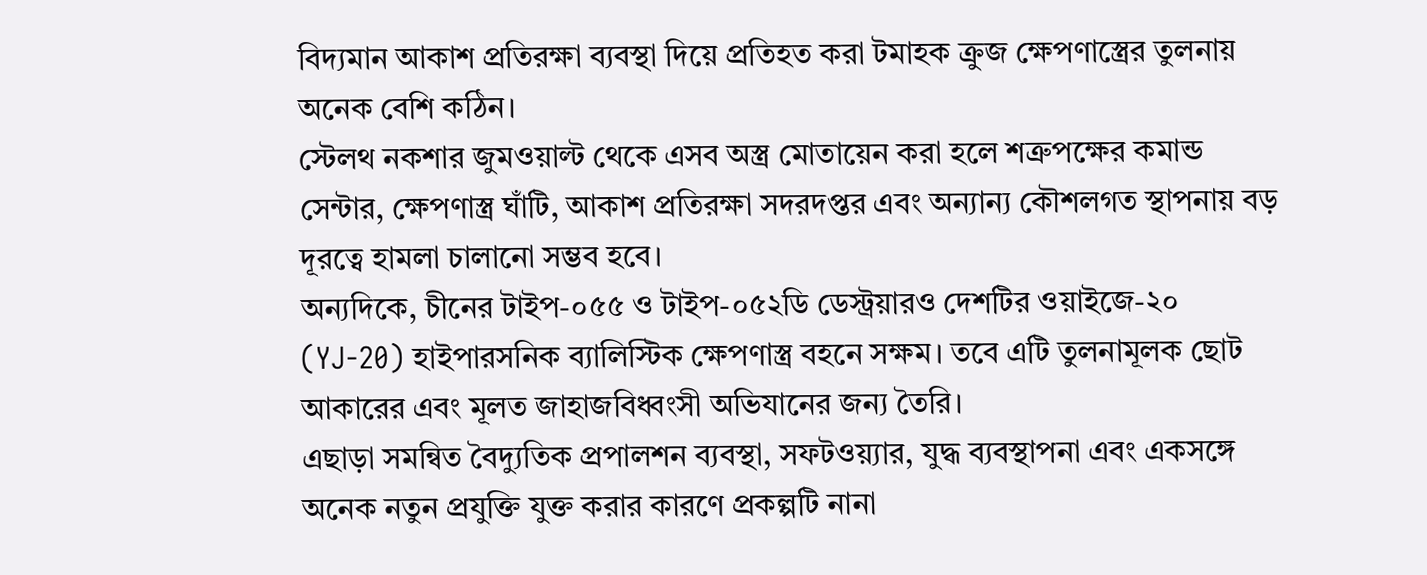বিদ্যমান আকাশ প্রতিরক্ষা ব্যবস্থা দিয়ে প্রতিহত করা টমাহক ক্রুজ ক্ষেপণাস্ত্রের তুলনায় অনেক বেশি কঠিন।
স্টেলথ নকশার জুমওয়াল্ট থেকে এসব অস্ত্র মোতায়েন করা হলে শত্রুপক্ষের কমান্ড সেন্টার, ক্ষেপণাস্ত্র ঘাঁটি, আকাশ প্রতিরক্ষা সদরদপ্তর এবং অন্যান্য কৌশলগত স্থাপনায় বড় দূরত্বে হামলা চালানো সম্ভব হবে।
অন্যদিকে, চীনের টাইপ-০৫৫ ও টাইপ-০৫২ডি ডেস্ট্রয়ারও দেশটির ওয়াইজে-২০ (YJ-20) হাইপারসনিক ব্যালিস্টিক ক্ষেপণাস্ত্র বহনে সক্ষম। তবে এটি তুলনামূলক ছোট আকারের এবং মূলত জাহাজবিধ্বংসী অভিযানের জন্য তৈরি।
এছাড়া সমন্বিত বৈদ্যুতিক প্রপালশন ব্যবস্থা, সফটওয়্যার, যুদ্ধ ব্যবস্থাপনা এবং একসঙ্গে অনেক নতুন প্রযুক্তি যুক্ত করার কারণে প্রকল্পটি নানা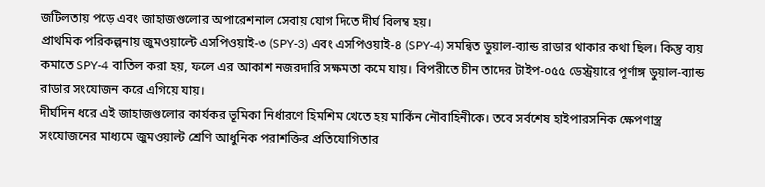জটিলতায় পড়ে এবং জাহাজগুলোর অপারেশনাল সেবায় যোগ দিতে দীর্ঘ বিলম্ব হয়।
প্রাথমিক পরিকল্পনায় জুমওয়াল্টে এসপিওয়াই-৩ (SPY-3) এবং এসপিওয়াই-৪ (SPY-4) সমন্বিত ডুয়াল-ব্যান্ড রাডার থাকার কথা ছিল। কিন্তু ব্যয় কমাতে SPY-4 বাতিল করা হয়, ফলে এর আকাশ নজরদারি সক্ষমতা কমে যায়। বিপরীতে চীন তাদের টাইপ-০৫৫ ডেস্ট্রয়ারে পূর্ণাঙ্গ ডুয়াল-ব্যান্ড রাডার সংযোজন করে এগিয়ে যায়।
দীর্ঘদিন ধরে এই জাহাজগুলোর কার্যকর ভূমিকা নির্ধারণে হিমশিম খেতে হয় মার্কিন নৌবাহিনীকে। তবে সর্বশেষ হাইপারসনিক ক্ষেপণাস্ত্র সংযোজনের মাধ্যমে জুমওয়াল্ট শ্রেণি আধুনিক পরাশক্তির প্রতিযোগিতার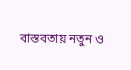বাস্তবতায় নতুন ও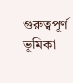গুরুত্বপূর্ণ ভূমিকা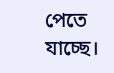পেতে যাচ্ছে।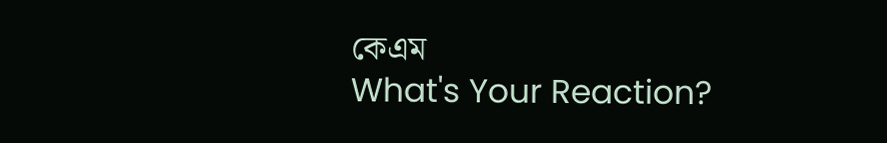কেএম
What's Your Reaction?